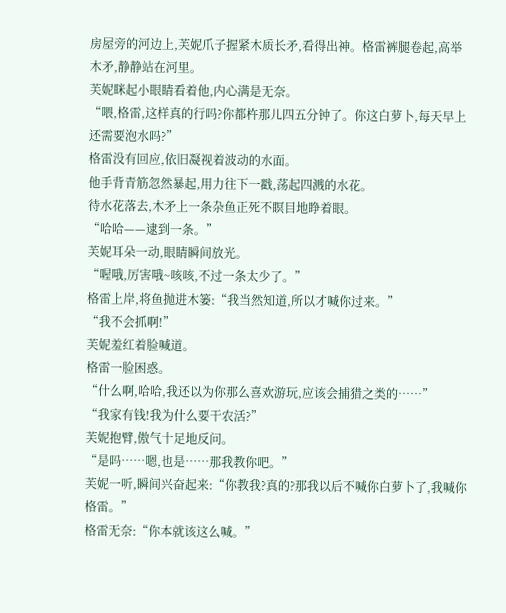房屋旁的河边上,芙妮爪子握紧木质长矛,看得出神。格雷裤腿卷起,高举木矛,静静站在河里。
芙妮眯起小眼睛看着他,内心满是无奈。
“喂,格雷,这样真的行吗?你都杵那儿四五分钟了。你这白萝卜,每天早上还需要泡水吗?”
格雷没有回应,依旧凝视着波动的水面。
他手背青筋忽然暴起,用力往下一戳,荡起四溅的水花。
待水花落去,木矛上一条杂鱼正死不瞑目地睁着眼。
“哈哈——逮到一条。”
芙妮耳朵一动,眼睛瞬间放光。
“喔哦,厉害哦~咳咳,不过一条太少了。”
格雷上岸,将鱼抛进木篓:“我当然知道,所以才喊你过来。”
“我不会抓啊!”
芙妮羞红着脸喊道。
格雷一脸困惑。
“什么啊,哈哈,我还以为你那么喜欢游玩,应该会捕猎之类的……”
“我家有钱!我为什么要干农活?”
芙妮抱臂,傲气十足地反问。
“是吗……嗯,也是……那我教你吧。”
芙妮一听,瞬间兴奋起来:“你教我?真的?那我以后不喊你白萝卜了,我喊你格雷。”
格雷无奈:“你本就该这么喊。”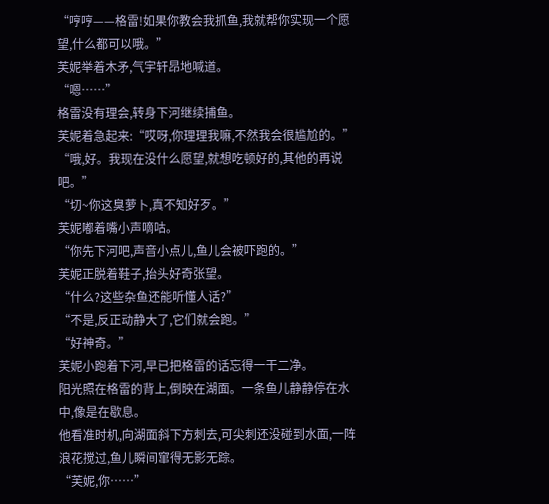“哼哼——格雷!如果你教会我抓鱼,我就帮你实现一个愿望,什么都可以哦。”
芙妮举着木矛,气宇轩昂地喊道。
“嗯……”
格雷没有理会,转身下河继续捕鱼。
芙妮着急起来:“哎呀,你理理我嘛,不然我会很尴尬的。”
“哦,好。我现在没什么愿望,就想吃顿好的,其他的再说吧。”
“切~你这臭萝卜,真不知好歹。”
芙妮嘟着嘴小声嘀咕。
“你先下河吧,声音小点儿,鱼儿会被吓跑的。”
芙妮正脱着鞋子,抬头好奇张望。
“什么?这些杂鱼还能听懂人话?”
“不是,反正动静大了,它们就会跑。”
“好神奇。”
芙妮小跑着下河,早已把格雷的话忘得一干二净。
阳光照在格雷的背上,倒映在湖面。一条鱼儿静静停在水中,像是在歇息。
他看准时机,向湖面斜下方刺去,可尖刺还没碰到水面,一阵浪花搅过,鱼儿瞬间窜得无影无踪。
“芙妮,你……”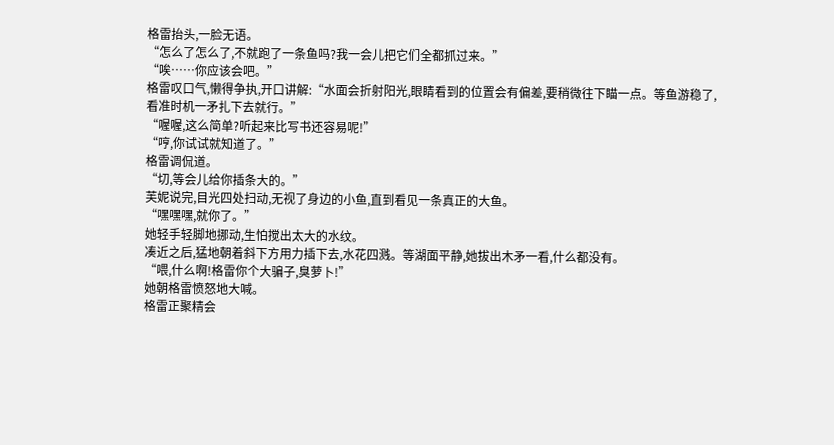格雷抬头,一脸无语。
“怎么了怎么了,不就跑了一条鱼吗?我一会儿把它们全都抓过来。”
“唉……你应该会吧。”
格雷叹口气,懒得争执,开口讲解:“水面会折射阳光,眼睛看到的位置会有偏差,要稍微往下瞄一点。等鱼游稳了,看准时机一矛扎下去就行。”
“喔喔,这么简单?听起来比写书还容易呢!”
“哼,你试试就知道了。”
格雷调侃道。
“切,等会儿给你插条大的。”
芙妮说完,目光四处扫动,无视了身边的小鱼,直到看见一条真正的大鱼。
“嘿嘿嘿,就你了。”
她轻手轻脚地挪动,生怕搅出太大的水纹。
凑近之后,猛地朝着斜下方用力插下去,水花四溅。等湖面平静,她拔出木矛一看,什么都没有。
“喂,什么啊!格雷你个大骗子,臭萝卜!”
她朝格雷愤怒地大喊。
格雷正聚精会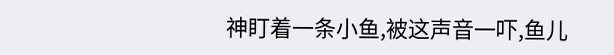神盯着一条小鱼,被这声音一吓,鱼儿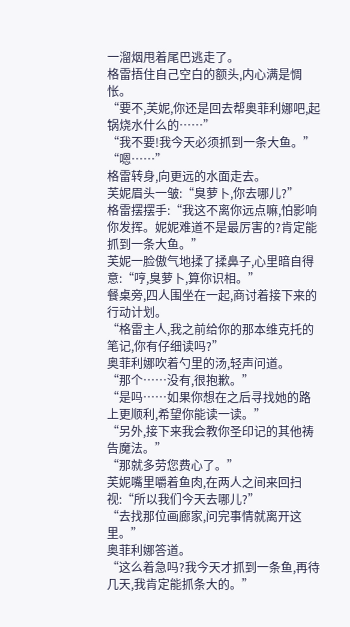一溜烟甩着尾巴逃走了。
格雷捂住自己空白的额头,内心满是惆怅。
“要不,芙妮,你还是回去帮奥菲利娜吧,起锅烧水什么的……”
“我不要!我今天必须抓到一条大鱼。”
“嗯……”
格雷转身,向更远的水面走去。
芙妮眉头一皱:“臭萝卜,你去哪儿?”
格雷摆摆手:“我这不离你远点嘛,怕影响你发挥。妮妮难道不是最厉害的?肯定能抓到一条大鱼。”
芙妮一脸傲气地揉了揉鼻子,心里暗自得意:“哼,臭萝卜,算你识相。”
餐桌旁,四人围坐在一起,商讨着接下来的行动计划。
“格雷主人,我之前给你的那本维克托的笔记,你有仔细读吗?”
奥菲利娜吹着勺里的汤,轻声问道。
“那个……没有,很抱歉。”
“是吗……如果你想在之后寻找她的路上更顺利,希望你能读一读。”
“另外,接下来我会教你圣印记的其他祷告魔法。”
“那就多劳您费心了。”
芙妮嘴里嚼着鱼肉,在两人之间来回扫视:“所以我们今天去哪儿?”
“去找那位画廊家,问完事情就离开这里。”
奥菲利娜答道。
“这么着急吗?我今天才抓到一条鱼,再待几天,我肯定能抓条大的。”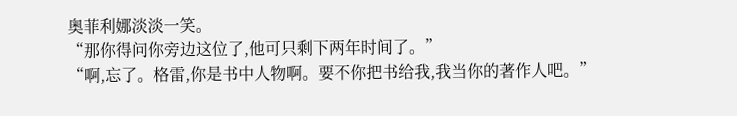奥菲利娜淡淡一笑。
“那你得问你旁边这位了,他可只剩下两年时间了。”
“啊,忘了。格雷,你是书中人物啊。要不你把书给我,我当你的著作人吧。”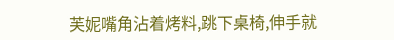芙妮嘴角沾着烤料,跳下桌椅,伸手就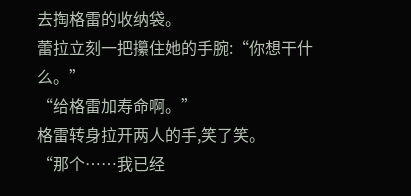去掏格雷的收纳袋。
蕾拉立刻一把攥住她的手腕:“你想干什么。”
“给格雷加寿命啊。”
格雷转身拉开两人的手,笑了笑。
“那个……我已经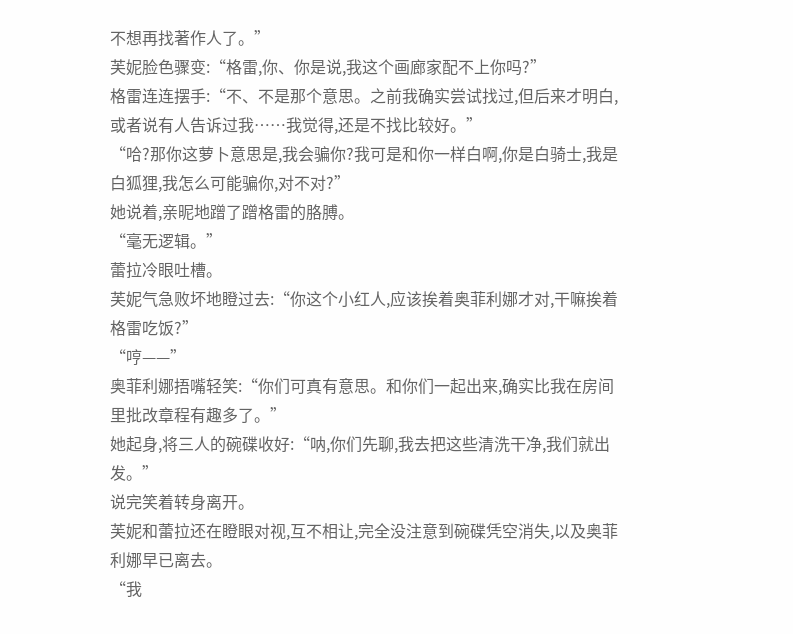不想再找著作人了。”
芙妮脸色骤变:“格雷,你、你是说,我这个画廊家配不上你吗?”
格雷连连摆手:“不、不是那个意思。之前我确实尝试找过,但后来才明白,或者说有人告诉过我……我觉得,还是不找比较好。”
“哈?那你这萝卜意思是,我会骗你?我可是和你一样白啊,你是白骑士,我是白狐狸,我怎么可能骗你,对不对?”
她说着,亲昵地蹭了蹭格雷的胳膊。
“毫无逻辑。”
蕾拉冷眼吐槽。
芙妮气急败坏地瞪过去:“你这个小红人,应该挨着奥菲利娜才对,干嘛挨着格雷吃饭?”
“哼——”
奥菲利娜捂嘴轻笑:“你们可真有意思。和你们一起出来,确实比我在房间里批改章程有趣多了。”
她起身,将三人的碗碟收好:“呐,你们先聊,我去把这些清洗干净,我们就出发。”
说完笑着转身离开。
芙妮和蕾拉还在瞪眼对视,互不相让,完全没注意到碗碟凭空消失,以及奥菲利娜早已离去。
“我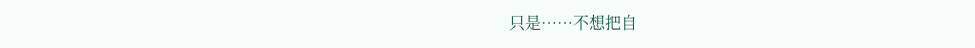只是……不想把自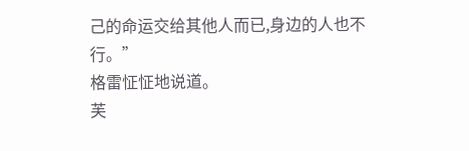己的命运交给其他人而已,身边的人也不行。”
格雷怔怔地说道。
芙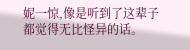妮一惊,像是听到了这辈子都觉得无比怪异的话。